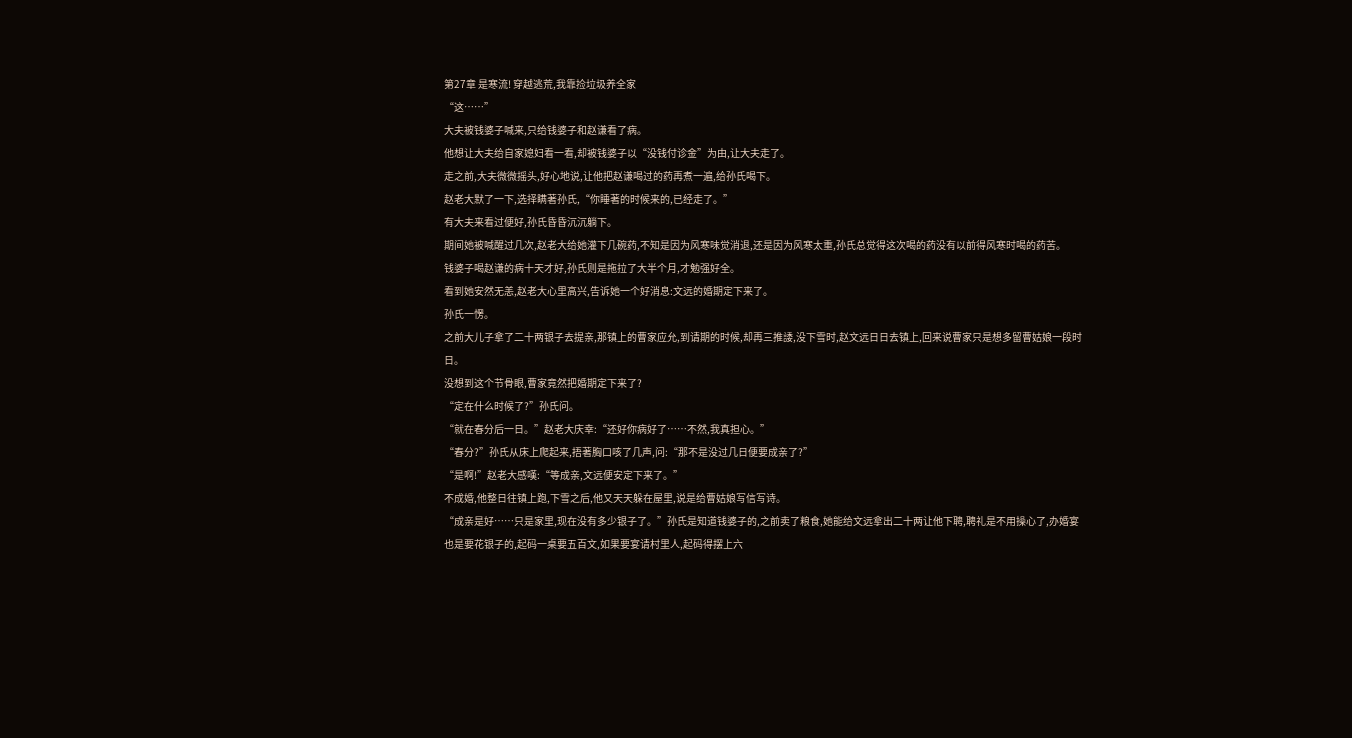第27章 是寒流! 穿越逃荒,我靠捡垃圾养全家
“这……”
大夫被钱婆子喊来,只给钱婆子和赵谦看了病。
他想让大夫给自家媳妇看一看,却被钱婆子以“没钱付诊金”为由,让大夫走了。
走之前,大夫微微摇头,好心地说,让他把赵谦喝过的药再煮一遍,给孙氏喝下。
赵老大默了一下,选择瞒著孙氏,“你睡著的时候来的,已经走了。”
有大夫来看过便好,孙氏昏昏沉沉躺下。
期间她被喊醒过几次,赵老大给她灌下几碗药,不知是因为风寒味觉消退,还是因为风寒太重,孙氏总觉得这次喝的药没有以前得风寒时喝的药苦。
钱婆子喝赵谦的病十天才好,孙氏则是拖拉了大半个月,才勉强好全。
看到她安然无恙,赵老大心里高兴,告诉她一个好消息:文远的婚期定下来了。
孙氏一愣。
之前大儿子拿了二十两银子去提亲,那镇上的曹家应允,到请期的时候,却再三推諉,没下雪时,赵文远日日去镇上,回来说曹家只是想多留曹姑娘一段时日。
没想到这个节骨眼,曹家竟然把婚期定下来了?
“定在什么时候了?”孙氏问。
“就在春分后一日。”赵老大庆幸:“还好你病好了……不然,我真担心。”
“春分?”孙氏从床上爬起来,捂著胸口咳了几声,问:“那不是没过几日便要成亲了?”
“是啊!”赵老大感嘆:“等成亲,文远便安定下来了。”
不成婚,他整日往镇上跑,下雪之后,他又天天躲在屋里,说是给曹姑娘写信写诗。
“成亲是好……只是家里,现在没有多少银子了。”孙氏是知道钱婆子的,之前卖了粮食,她能给文远拿出二十两让他下聘,聘礼是不用操心了,办婚宴也是要花银子的,起码一桌要五百文,如果要宴请村里人,起码得摆上六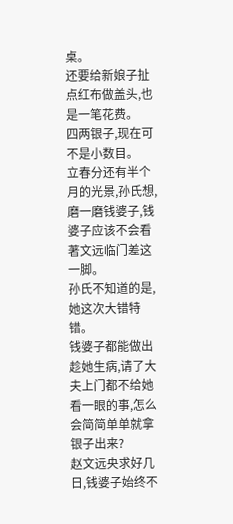桌。
还要给新娘子扯点红布做盖头,也是一笔花费。
四两银子,现在可不是小数目。
立春分还有半个月的光景,孙氏想,磨一磨钱婆子,钱婆子应该不会看著文远临门差这一脚。
孙氏不知道的是,她这次大错特错。
钱婆子都能做出趁她生病,请了大夫上门都不给她看一眼的事,怎么会简简单单就拿银子出来?
赵文远央求好几日,钱婆子始终不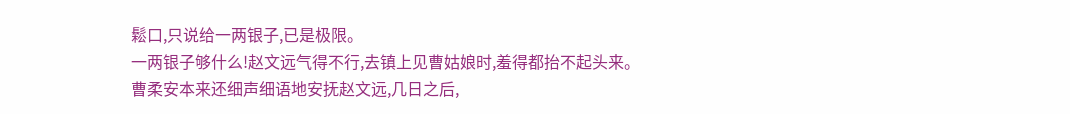鬆口,只说给一两银子,已是极限。
一两银子够什么!赵文远气得不行,去镇上见曹姑娘时,羞得都抬不起头来。
曹柔安本来还细声细语地安抚赵文远,几日之后,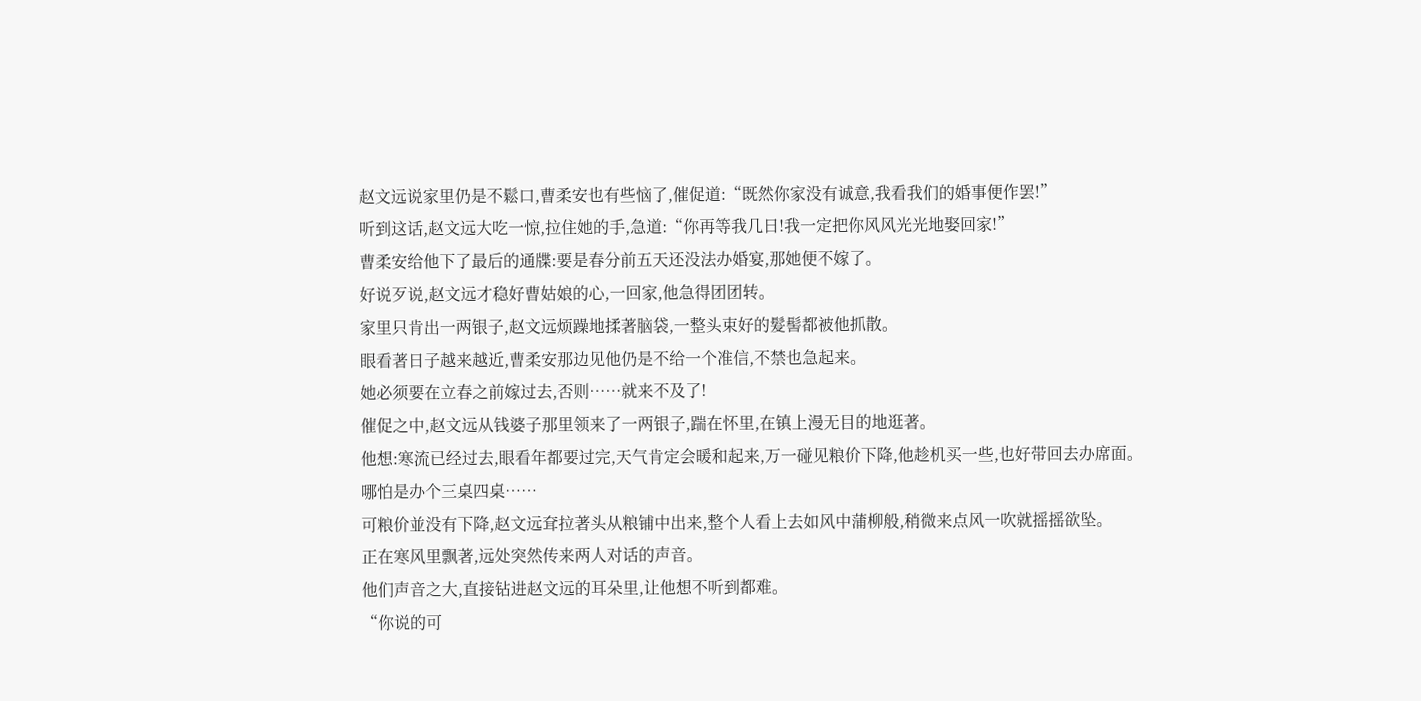赵文远说家里仍是不鬆口,曹柔安也有些恼了,催促道:“既然你家没有诚意,我看我们的婚事便作罢!”
听到这话,赵文远大吃一惊,拉住她的手,急道:“你再等我几日!我一定把你风风光光地娶回家!”
曹柔安给他下了最后的通牒:要是春分前五天还没法办婚宴,那她便不嫁了。
好说歹说,赵文远才稳好曹姑娘的心,一回家,他急得团团转。
家里只肯出一两银子,赵文远烦躁地揉著脑袋,一整头束好的髮髻都被他抓散。
眼看著日子越来越近,曹柔安那边见他仍是不给一个准信,不禁也急起来。
她必须要在立春之前嫁过去,否则……就来不及了!
催促之中,赵文远从钱婆子那里领来了一两银子,踹在怀里,在镇上漫无目的地逛著。
他想:寒流已经过去,眼看年都要过完,天气肯定会暖和起来,万一碰见粮价下降,他趁机买一些,也好带回去办席面。
哪怕是办个三桌四桌……
可粮价並没有下降,赵文远耷拉著头从粮铺中出来,整个人看上去如风中蒲柳般,稍微来点风一吹就摇摇欲坠。
正在寒风里飘著,远处突然传来两人对话的声音。
他们声音之大,直接钻进赵文远的耳朵里,让他想不听到都难。
“你说的可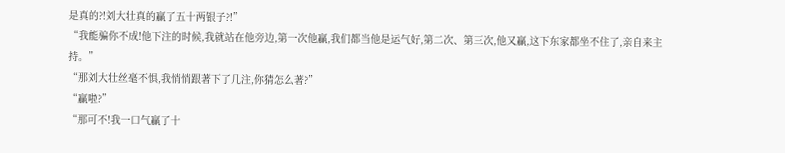是真的?!刘大壮真的贏了五十两银子?!”
“我能骗你不成!他下注的时候,我就站在他旁边,第一次他贏,我们都当他是运气好,第二次、第三次,他又贏,这下东家都坐不住了,亲自来主持。”
“那刘大壮丝毫不惧,我悄悄跟著下了几注,你猜怎么著?”
“贏啦?”
“那可不!我一口气贏了十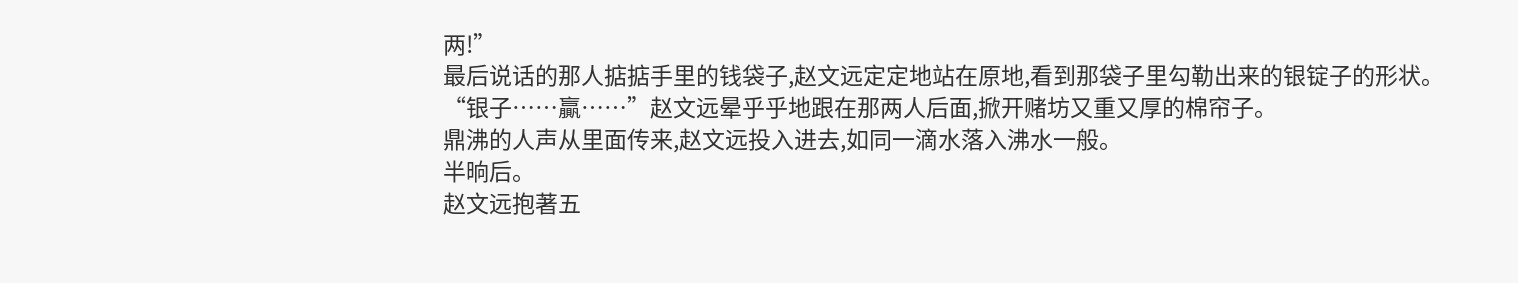两!”
最后说话的那人掂掂手里的钱袋子,赵文远定定地站在原地,看到那袋子里勾勒出来的银锭子的形状。
“银子……贏……”赵文远晕乎乎地跟在那两人后面,掀开赌坊又重又厚的棉帘子。
鼎沸的人声从里面传来,赵文远投入进去,如同一滴水落入沸水一般。
半晌后。
赵文远抱著五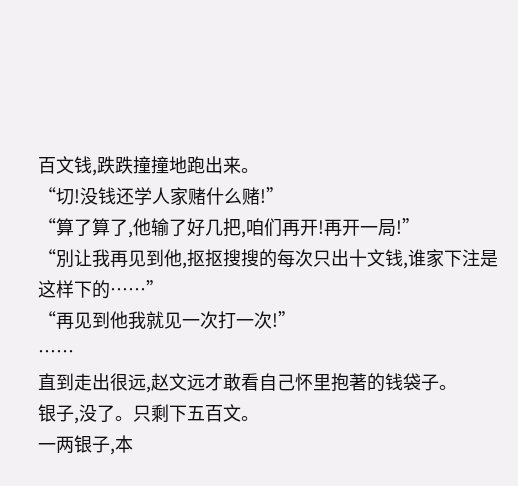百文钱,跌跌撞撞地跑出来。
“切!没钱还学人家赌什么赌!”
“算了算了,他输了好几把,咱们再开!再开一局!”
“別让我再见到他,抠抠搜搜的每次只出十文钱,谁家下注是这样下的……”
“再见到他我就见一次打一次!”
……
直到走出很远,赵文远才敢看自己怀里抱著的钱袋子。
银子,没了。只剩下五百文。
一两银子,本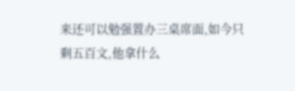来还可以勉强置办三桌席面,如今只剩五百文,他拿什么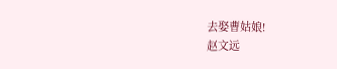去娶曹姑娘!
赵文远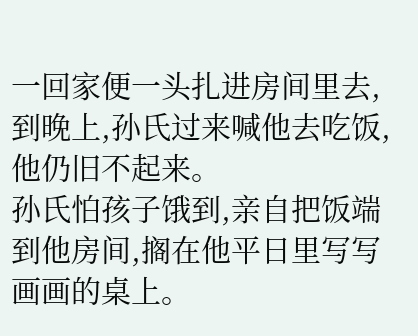一回家便一头扎进房间里去,到晚上,孙氏过来喊他去吃饭,他仍旧不起来。
孙氏怕孩子饿到,亲自把饭端到他房间,搁在他平日里写写画画的桌上。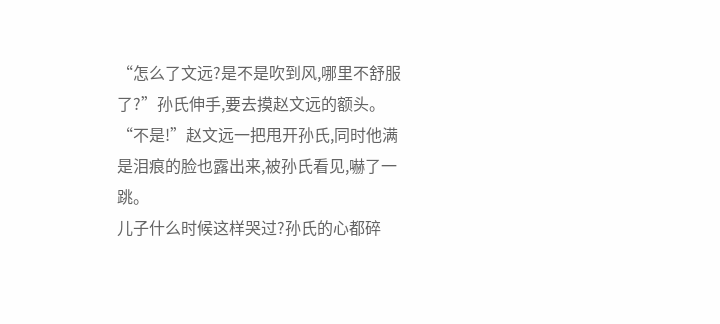“怎么了文远?是不是吹到风,哪里不舒服了?”孙氏伸手,要去摸赵文远的额头。
“不是!”赵文远一把甩开孙氏,同时他满是泪痕的脸也露出来,被孙氏看见,嚇了一跳。
儿子什么时候这样哭过?孙氏的心都碎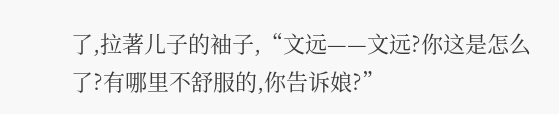了,拉著儿子的袖子,“文远——文远?你这是怎么了?有哪里不舒服的,你告诉娘?”